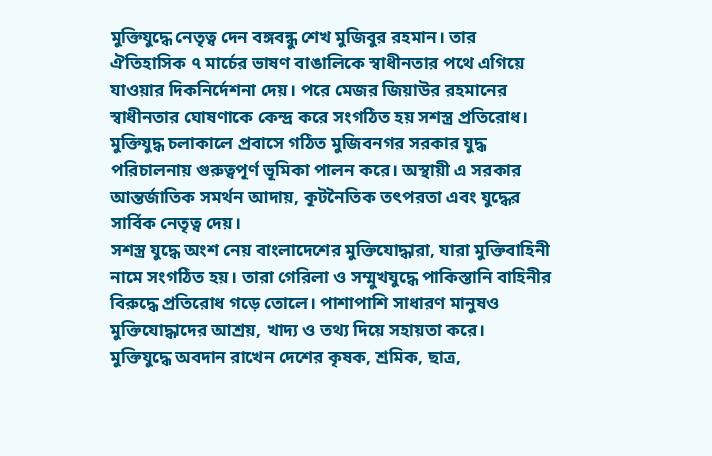মুক্তিযুদ্ধে নেতৃত্ব দেন বঙ্গবন্ধু শেখ মুজিবুর রহমান। তার ঐতিহাসিক ৭ মার্চের ভাষণ বাঙালিকে স্বাধীনতার পথে এগিয়ে যাওয়ার দিকনির্দেশনা দেয়। পরে মেজর জিয়াউর রহমানের স্বাধীনতার ঘোষণাকে কেন্দ্র করে সংগঠিত হয় সশস্ত্র প্রতিরোধ।
মুক্তিযুদ্ধ চলাকালে প্রবাসে গঠিত মুজিবনগর সরকার যুদ্ধ পরিচালনায় গুরুত্বপূর্ণ ভূমিকা পালন করে। অস্থায়ী এ সরকার আন্তর্জাতিক সমর্থন আদায়, কূটনৈতিক তৎপরতা এবং যুদ্ধের সার্বিক নেতৃত্ব দেয়।
সশস্ত্র যুদ্ধে অংশ নেয় বাংলাদেশের মুক্তিযোদ্ধারা, যারা মুক্তিবাহিনী নামে সংগঠিত হয়। তারা গেরিলা ও সম্মুখযুদ্ধে পাকিস্তানি বাহিনীর বিরুদ্ধে প্রতিরোধ গড়ে তোলে। পাশাপাশি সাধারণ মানুষও মুক্তিযোদ্ধাদের আশ্রয়, খাদ্য ও তথ্য দিয়ে সহায়তা করে।
মুক্তিযুদ্ধে অবদান রাখেন দেশের কৃষক, শ্রমিক, ছাত্র,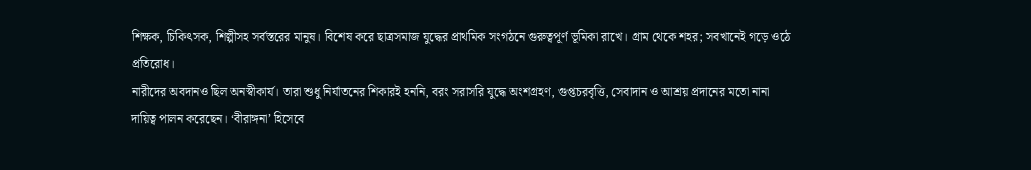শিক্ষক, চিকিৎসক, শিল্পীসহ সর্বস্তরের মানুষ। বিশেষ করে ছাত্রসমাজ যুদ্ধের প্রাথমিক সংগঠনে গুরুত্বপূর্ণ ভূমিকা রাখে। গ্রাম থেকে শহর; সবখানেই গড়ে ওঠে প্রতিরোধ।
নারীদের অবদানও ছিল অনস্বীকার্য। তারা শুধু নির্যাতনের শিকারই হননি, বরং সরাসরি যুদ্ধে অংশগ্রহণ, গুপ্তচরবৃত্তি, সেবাদান ও আশ্রয় প্রদানের মতো নানা দায়িত্ব পালন করেছেন। ‘বীরাঙ্গনা’ হিসেবে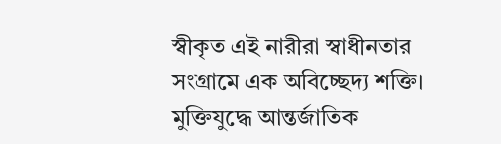স্বীকৃত এই নারীরা স্বাধীনতার সংগ্রামে এক অবিচ্ছেদ্য শক্তি।
মুক্তিযুদ্ধে আন্তর্জাতিক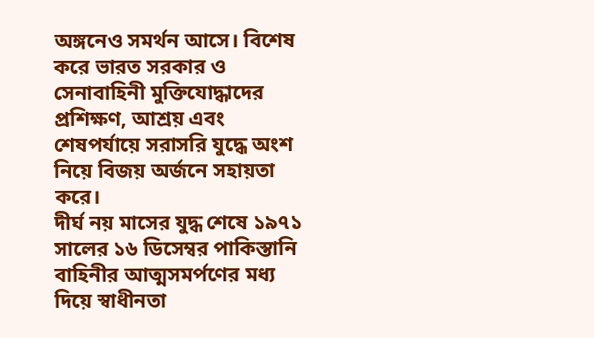অঙ্গনেও সমর্থন আসে। বিশেষ করে ভারত সরকার ও সেনাবাহিনী মুক্তিযোদ্ধাদের প্রশিক্ষণ, আশ্রয় এবং শেষপর্যায়ে সরাসরি যুদ্ধে অংশ নিয়ে বিজয় অর্জনে সহায়তা করে।
দীর্ঘ নয় মাসের যুদ্ধ শেষে ১৯৭১ সালের ১৬ ডিসেম্বর পাকিস্তানি বাহিনীর আত্মসমর্পণের মধ্য দিয়ে স্বাধীনতা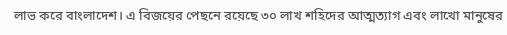লাভ করে বাংলাদেশ। এ বিজয়ের পেছনে রয়েছে ৩০ লাখ শহিদের আত্মত্যাগ এবং লাখো মানুষের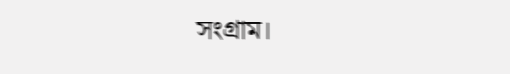সংগ্রাম।